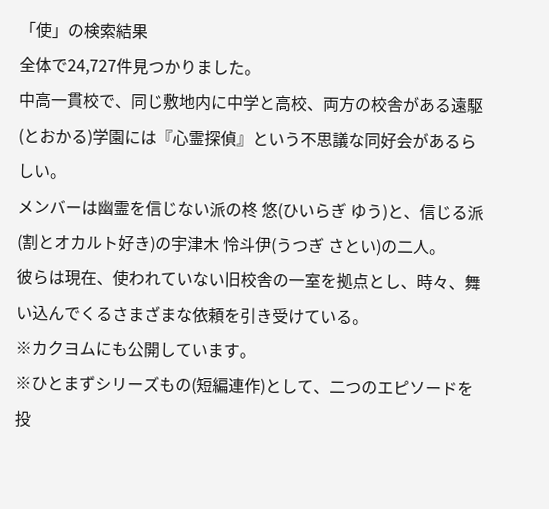「使」の検索結果
全体で24,727件見つかりました。
中高一貫校で、同じ敷地内に中学と高校、両方の校舎がある遠駆(とおかる)学園には『心霊探偵』という不思議な同好会があるらしい。
メンバーは幽霊を信じない派の柊 悠(ひいらぎ ゆう)と、信じる派(割とオカルト好き)の宇津木 怜斗伊(うつぎ さとい)の二人。
彼らは現在、使われていない旧校舎の一室を拠点とし、時々、舞い込んでくるさまざまな依頼を引き受けている。
※カクヨムにも公開しています。
※ひとまずシリーズもの(短編連作)として、二つのエピソードを投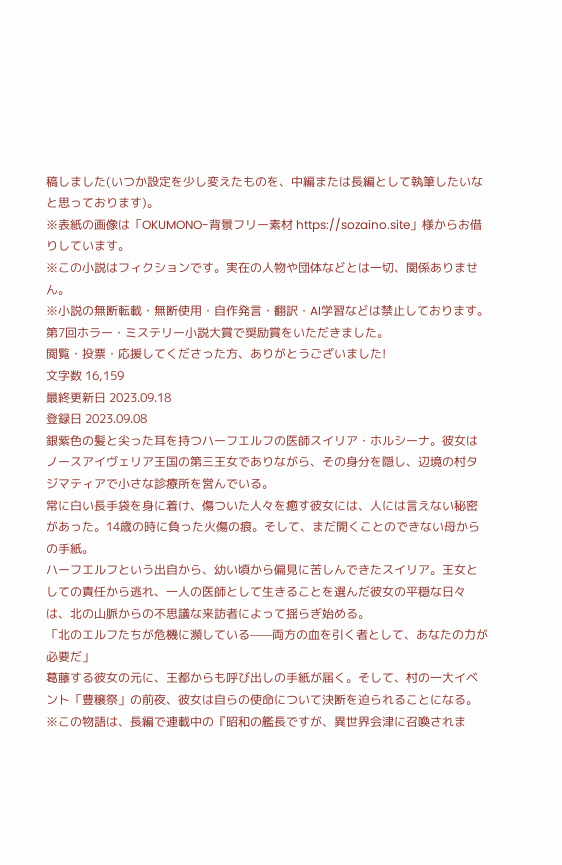稿しました(いつか設定を少し変えたものを、中編または長編として執筆したいなと思っております)。
※表紙の画像は「OKUMONO-背景フリー素材 https://sozaino.site」様からお借りしています。
※この小説はフィクションです。実在の人物や団体などとは一切、関係ありません。
※小説の無断転載・無断使用・自作発言・翻訳・AI学習などは禁止しております。
第7回ホラー・ミステリー小説大賞で奨励賞をいただきました。
閲覧・投票・応援してくださった方、ありがとうございました!
文字数 16,159
最終更新日 2023.09.18
登録日 2023.09.08
銀紫色の髪と尖った耳を持つハーフエルフの医師スイリア・ホルシーナ。彼女はノースアイヴェリア王国の第三王女でありながら、その身分を隠し、辺境の村タジマティアで小さな診療所を営んでいる。
常に白い長手袋を身に着け、傷ついた人々を癒す彼女には、人には言えない秘密があった。14歳の時に負った火傷の痕。そして、まだ開くことのできない母からの手紙。
ハーフエルフという出自から、幼い頃から偏見に苦しんできたスイリア。王女としての責任から逃れ、一人の医師として生きることを選んだ彼女の平穏な日々は、北の山脈からの不思議な来訪者によって揺らぎ始める。
「北のエルフたちが危機に瀕している——両方の血を引く者として、あなたの力が必要だ」
葛藤する彼女の元に、王都からも呼び出しの手紙が届く。そして、村の一大イベント「豊穣祭」の前夜、彼女は自らの使命について決断を迫られることになる。
※この物語は、長編で連載中の『昭和の艦長ですが、異世界会津に召喚されま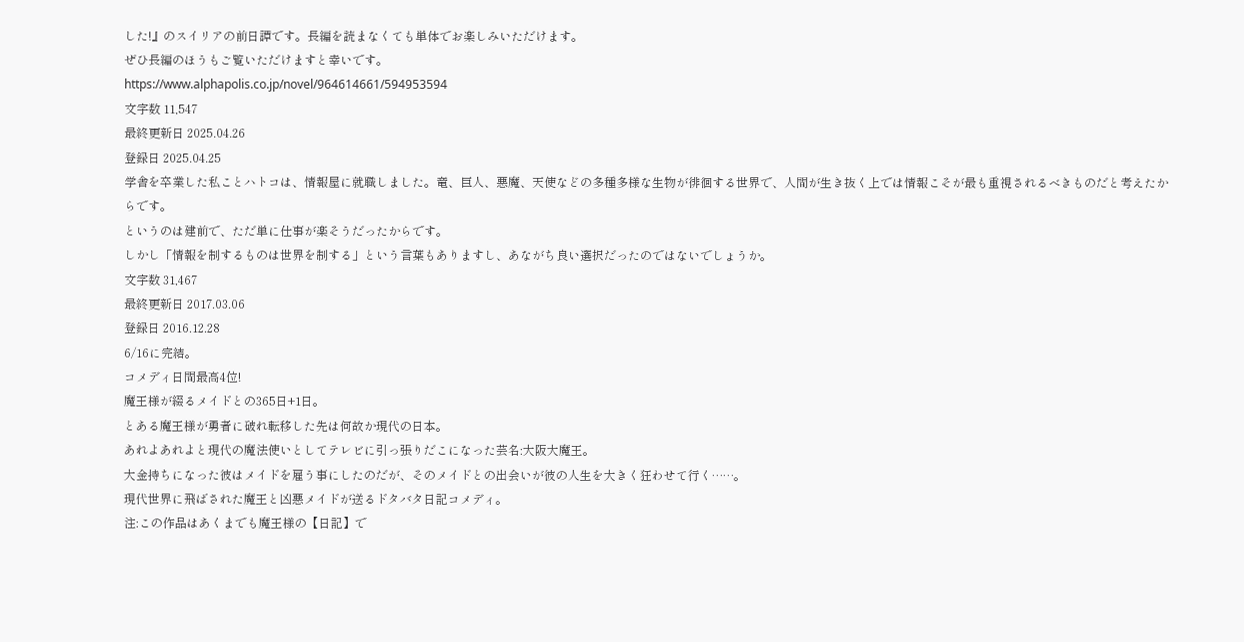した!』のスイリアの前日譚です。長編を読まなくても単体でお楽しみいただけます。
ぜひ長編のほうもご覧いただけますと幸いです。
https://www.alphapolis.co.jp/novel/964614661/594953594
文字数 11,547
最終更新日 2025.04.26
登録日 2025.04.25
学舎を卒業した私ことハトコは、情報屋に就職しました。竜、巨人、悪魔、天使などの多種多様な生物が徘徊する世界で、人間が生き抜く上では情報こそが最も重視されるべきものだと考えたからです。
というのは建前で、ただ単に仕事が楽そうだったからです。
しかし「情報を制するものは世界を制する」という言葉もありますし、あながち良い選択だったのではないでしょうか。
文字数 31,467
最終更新日 2017.03.06
登録日 2016.12.28
6/16に完結。
コメディ日間最高4位!
魔王様が綴るメイドとの365日+1日。
とある魔王様が勇者に破れ転移した先は何故か現代の日本。
あれよあれよと現代の魔法使いとしてテレビに引っ張りだこになった芸名:大阪大魔王。
大金持ちになった彼はメイドを雇う事にしたのだが、そのメイドとの出会いが彼の人生を大きく狂わせて行く……。
現代世界に飛ばされた魔王と凶悪メイドが送るドタバタ日記コメディ。
注:この作品はあくまでも魔王様の【日記】で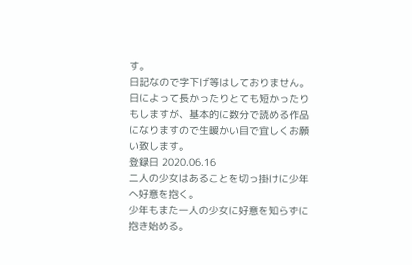す。
日記なので字下げ等はしておりません。
日によって長かったりとても短かったりもしますが、基本的に数分で読める作品になりますので生暖かい目で宜しくお願い致します。
登録日 2020.06.16
二人の少女はあることを切っ掛けに少年へ好意を抱く。
少年もまた一人の少女に好意を知らずに抱き始める。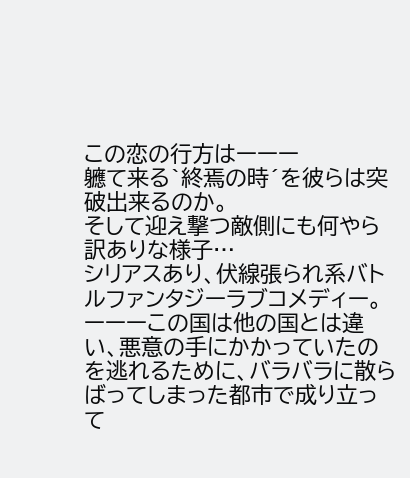この恋の行方はーーー
軈て来る`終焉の時´を彼らは突破出来るのか。
そして迎え撃つ敵側にも何やら訳ありな様子…
シリアスあり、伏線張られ系バトルファンタジーラブコメディー。
ーーーこの国は他の国とは違い、悪意の手にかかっていたのを逃れるために、バラバラに散らばってしまった都市で成り立って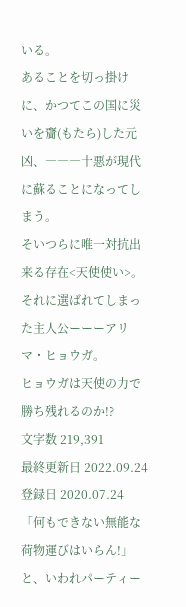いる。
あることを切っ掛けに、かつてこの国に災いを齎(もたら)した元凶、―――十悪が現代に蘇ることになってしまう。
そいつらに唯一対抗出来る存在<天使使い>。それに選ばれてしまった主人公ーーーアリマ・ヒョウガ。
ヒョウガは天使の力で勝ち残れるのか!?
文字数 219,391
最終更新日 2022.09.24
登録日 2020.07.24
「何もできない無能な荷物運びはいらん!」と、いわれパーティー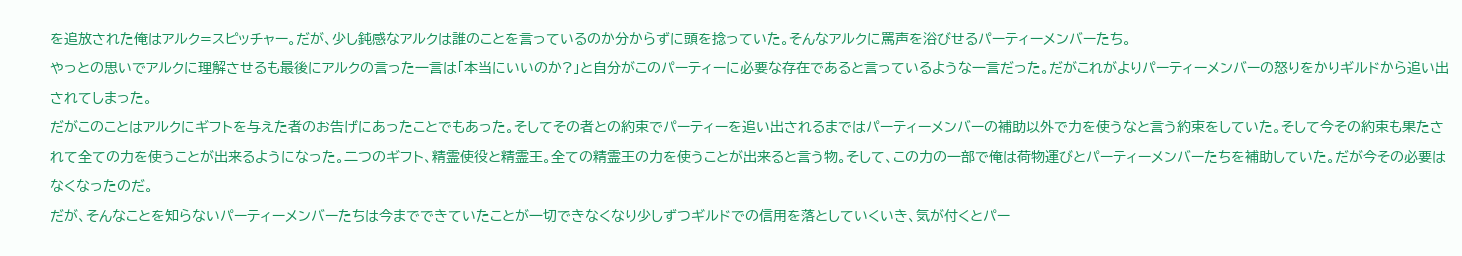を追放された俺はアルク=スピッチャー。だが、少し鈍感なアルクは誰のことを言っているのか分からずに頭を捻っていた。そんなアルクに罵声を浴びせるパーティーメンバーたち。
やっとの思いでアルクに理解させるも最後にアルクの言った一言は「本当にいいのか?」と自分がこのパーティーに必要な存在であると言っているような一言だった。だがこれがよりパーティーメンバーの怒りをかりギルドから追い出されてしまった。
だがこのことはアルクにギフトを与えた者のお告げにあったことでもあった。そしてその者との約束でパーティーを追い出されるまではパーティーメンバーの補助以外で力を使うなと言う約束をしていた。そして今その約束も果たされて全ての力を使うことが出来るようになった。二つのギフト、精霊使役と精霊王。全ての精霊王の力を使うことが出来ると言う物。そして、この力の一部で俺は荷物運びとパーティーメンバーたちを補助していた。だが今その必要はなくなったのだ。
だが、そんなことを知らないパーティーメンバーたちは今までできていたことが一切できなくなり少しずつギルドでの信用を落としていくいき、気が付くとパー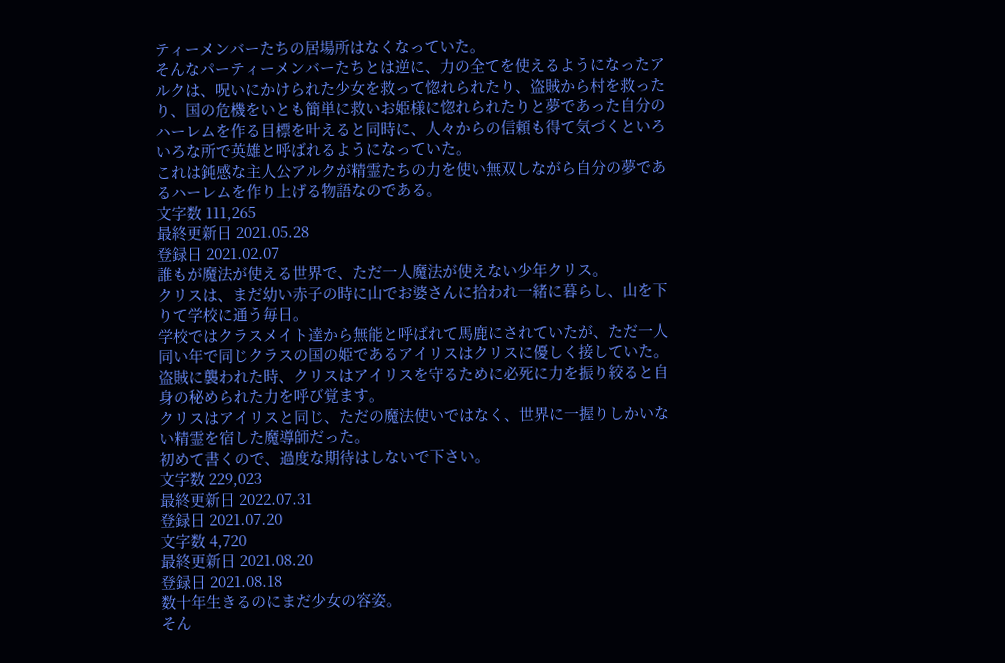ティーメンバーたちの居場所はなくなっていた。
そんなパーティーメンバーたちとは逆に、力の全てを使えるようになったアルクは、呪いにかけられた少女を救って惚れられたり、盗賊から村を救ったり、国の危機をいとも簡単に救いお姫様に惚れられたりと夢であった自分のハーレムを作る目標を叶えると同時に、人々からの信頼も得て気づくといろいろな所で英雄と呼ばれるようになっていた。
これは鈍感な主人公アルクが精霊たちの力を使い無双しながら自分の夢であるハーレムを作り上げる物語なのである。
文字数 111,265
最終更新日 2021.05.28
登録日 2021.02.07
誰もが魔法が使える世界で、ただ一人魔法が使えない少年クリス。
クリスは、まだ幼い赤子の時に山でお婆さんに拾われ一緒に暮らし、山を下りて学校に通う毎日。
学校ではクラスメイト達から無能と呼ばれて馬鹿にされていたが、ただ一人同い年で同じクラスの国の姫であるアイリスはクリスに優しく接していた。
盗賊に襲われた時、クリスはアイリスを守るために必死に力を振り絞ると自身の秘められた力を呼び覚ます。
クリスはアイリスと同じ、ただの魔法使いではなく、世界に一握りしかいない精霊を宿した魔導師だった。
初めて書くので、過度な期待はしないで下さい。
文字数 229,023
最終更新日 2022.07.31
登録日 2021.07.20
文字数 4,720
最終更新日 2021.08.20
登録日 2021.08.18
数十年生きるのにまだ少女の容姿。
そん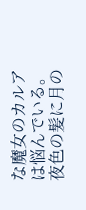な魔女のカルアは悩んでいる。
夜色の髪に月の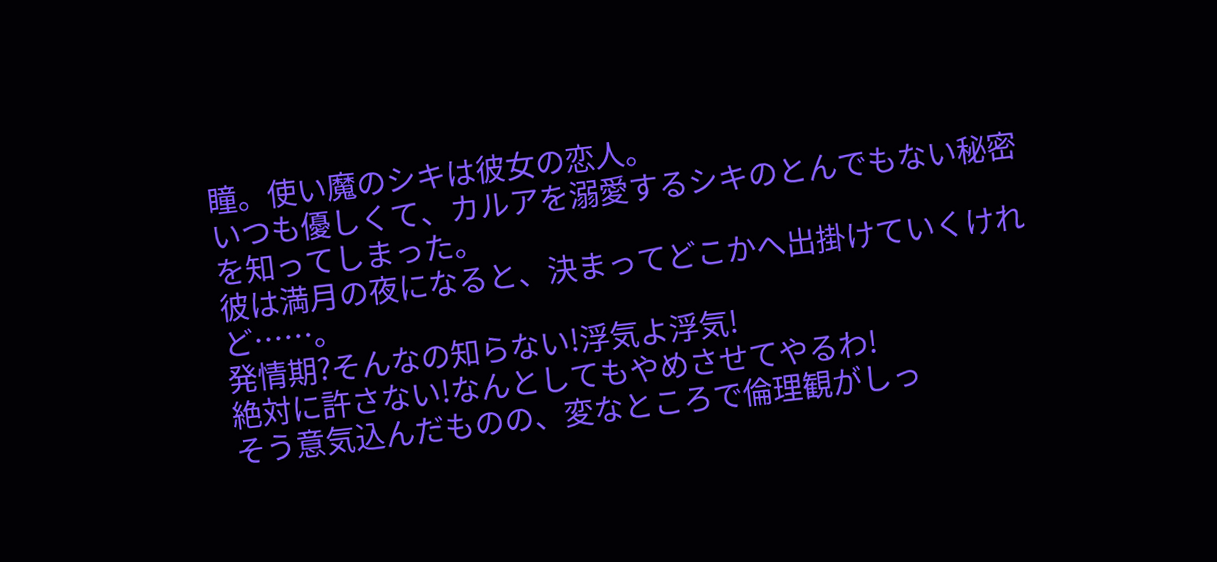瞳。使い魔のシキは彼女の恋人。
いつも優しくて、カルアを溺愛するシキのとんでもない秘密を知ってしまった。
彼は満月の夜になると、決まってどこかへ出掛けていくけれど……。
発情期?そんなの知らない!浮気よ浮気!
絶対に許さない!なんとしてもやめさせてやるわ!
そう意気込んだものの、変なところで倫理観がしっ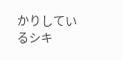かりしているシキ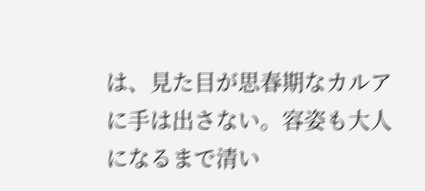は、見た目が思春期なカルアに手は出さない。容姿も大人になるまで清い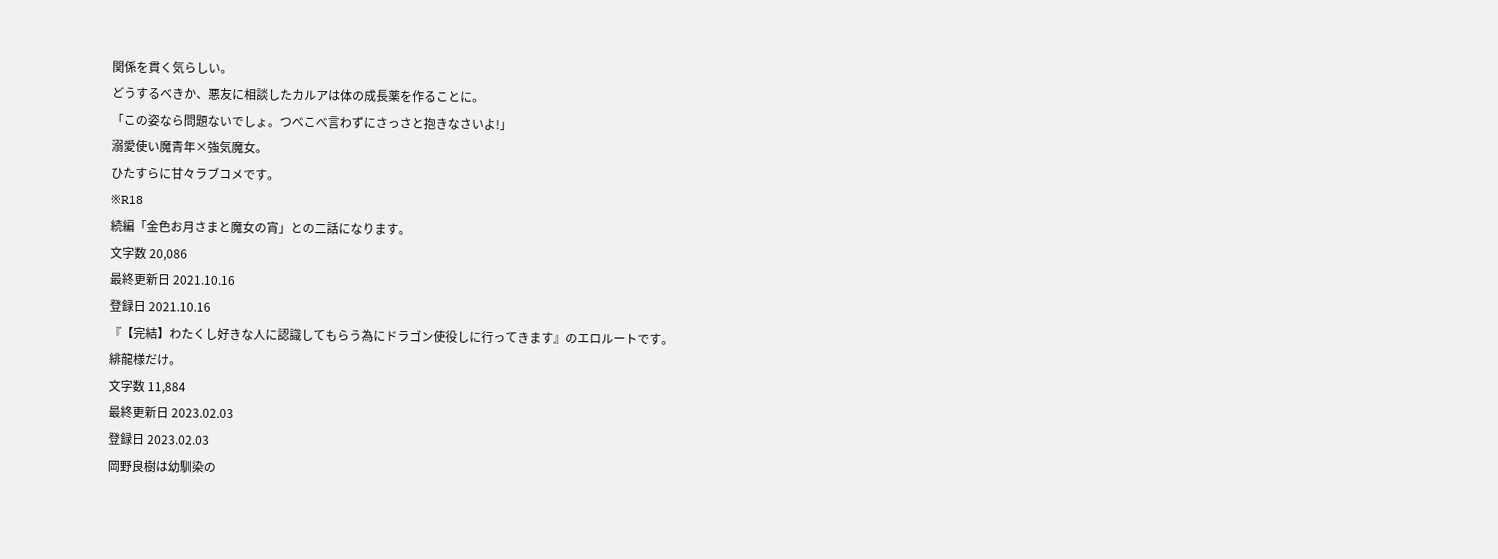関係を貫く気らしい。
どうするべきか、悪友に相談したカルアは体の成長薬を作ることに。
「この姿なら問題ないでしょ。つべこべ言わずにさっさと抱きなさいよ!」
溺愛使い魔青年×強気魔女。
ひたすらに甘々ラブコメです。
※R18
続編「金色お月さまと魔女の宵」との二話になります。
文字数 20,086
最終更新日 2021.10.16
登録日 2021.10.16
『【完結】わたくし好きな人に認識してもらう為にドラゴン使役しに行ってきます』のエロルートです。
緋龍様だけ。
文字数 11,884
最終更新日 2023.02.03
登録日 2023.02.03
岡野良樹は幼馴染の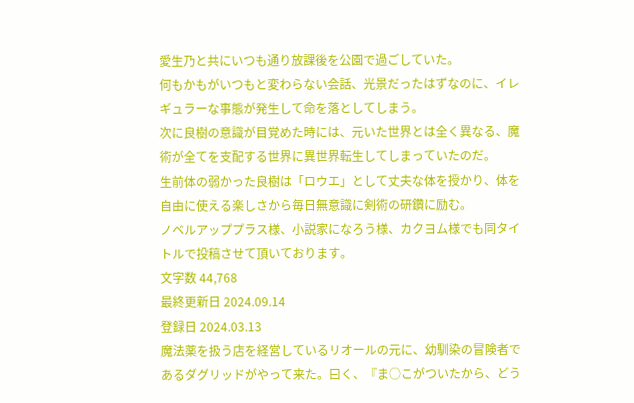愛生乃と共にいつも通り放課後を公園で過ごしていた。
何もかもがいつもと変わらない会話、光景だったはずなのに、イレギュラーな事態が発生して命を落としてしまう。
次に良樹の意識が目覚めた時には、元いた世界とは全く異なる、魔術が全てを支配する世界に異世界転生してしまっていたのだ。
生前体の弱かった良樹は「ロウエ」として丈夫な体を授かり、体を自由に使える楽しさから毎日無意識に剣術の研鑽に励む。
ノベルアッププラス様、小説家になろう様、カクヨム様でも同タイトルで投稿させて頂いております。
文字数 44,768
最終更新日 2024.09.14
登録日 2024.03.13
魔法薬を扱う店を経営しているリオールの元に、幼馴染の冒険者であるダグリッドがやって来た。曰く、『ま○こがついたから、どう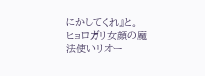にかしてくれ』と。
ヒョロガリ女顔の魔法使いリオー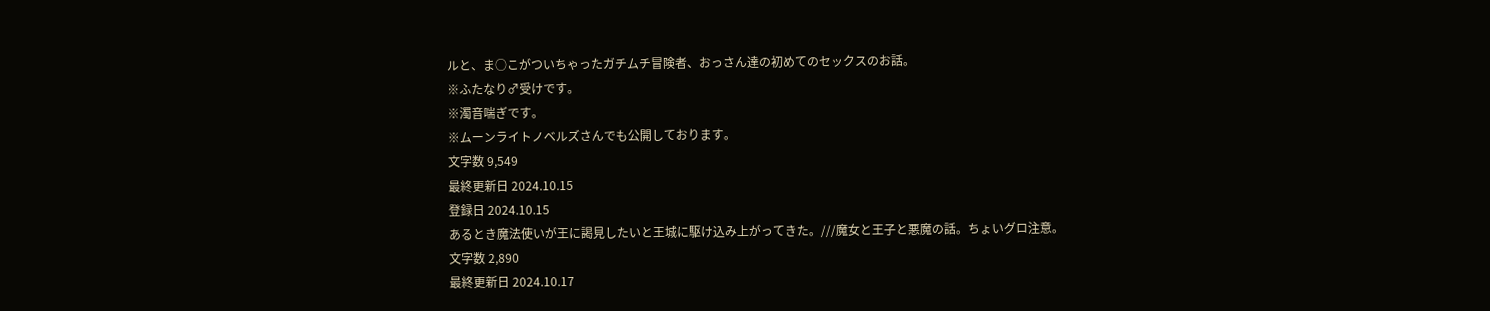ルと、ま○こがついちゃったガチムチ冒険者、おっさん達の初めてのセックスのお話。
※ふたなり♂受けです。
※濁音喘ぎです。
※ムーンライトノベルズさんでも公開しております。
文字数 9,549
最終更新日 2024.10.15
登録日 2024.10.15
あるとき魔法使いが王に謁見したいと王城に駆け込み上がってきた。///魔女と王子と悪魔の話。ちょいグロ注意。
文字数 2,890
最終更新日 2024.10.17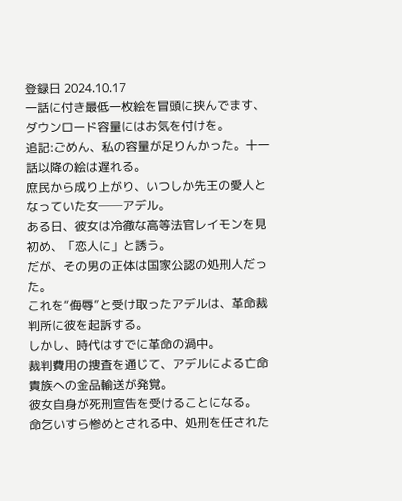登録日 2024.10.17
一話に付き最低一枚絵を冒頭に挟んでます、ダウンロード容量にはお気を付けを。
追記:ごめん、私の容量が足りんかった。十一話以降の絵は遅れる。
庶民から成り上がり、いつしか先王の愛人となっていた女──アデル。
ある日、彼女は冷徹な高等法官レイモンを見初め、「恋人に」と誘う。
だが、その男の正体は国家公認の処刑人だった。
これを“侮辱”と受け取ったアデルは、革命裁判所に彼を起訴する。
しかし、時代はすでに革命の渦中。
裁判費用の捜査を通じて、アデルによる亡命貴族への金品輸送が発覚。
彼女自身が死刑宣告を受けることになる。
命乞いすら惨めとされる中、処刑を任された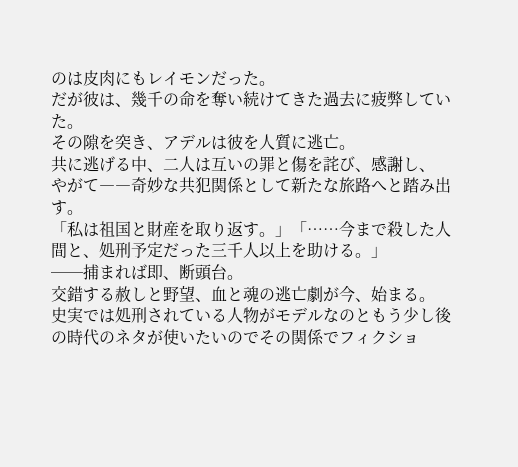のは皮肉にもレイモンだった。
だが彼は、幾千の命を奪い続けてきた過去に疲弊していた。
その隙を突き、アデルは彼を人質に逃亡。
共に逃げる中、二人は互いの罪と傷を詫び、感謝し、
やがて――奇妙な共犯関係として新たな旅路へと踏み出す。
「私は祖国と財産を取り返す。」「……今まで殺した人間と、処刑予定だった三千人以上を助ける。」
──捕まれば即、断頭台。
交錯する赦しと野望、血と魂の逃亡劇が今、始まる。
史実では処刑されている人物がモデルなのともう少し後の時代のネタが使いたいのでその関係でフィクショ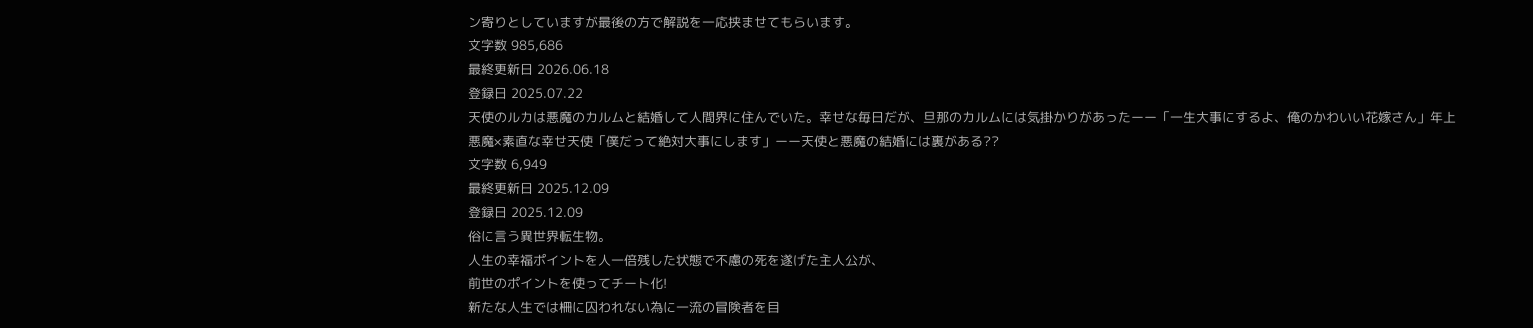ン寄りとしていますが最後の方で解説を一応挟ませてもらいます。
文字数 985,686
最終更新日 2026.06.18
登録日 2025.07.22
天使のルカは悪魔のカルムと結婚して人間界に住んでいた。幸せな毎日だが、旦那のカルムには気掛かりがあったーー「一生大事にするよ、俺のかわいい花嫁さん」年上悪魔×素直な幸せ天使「僕だって絶対大事にします」ーー天使と悪魔の結婚には裏がある??
文字数 6,949
最終更新日 2025.12.09
登録日 2025.12.09
俗に言う異世界転生物。
人生の幸福ポイントを人一倍残した状態で不慮の死を遂げた主人公が、
前世のポイントを使ってチート化!
新たな人生では柵に囚われない為に一流の冒険者を目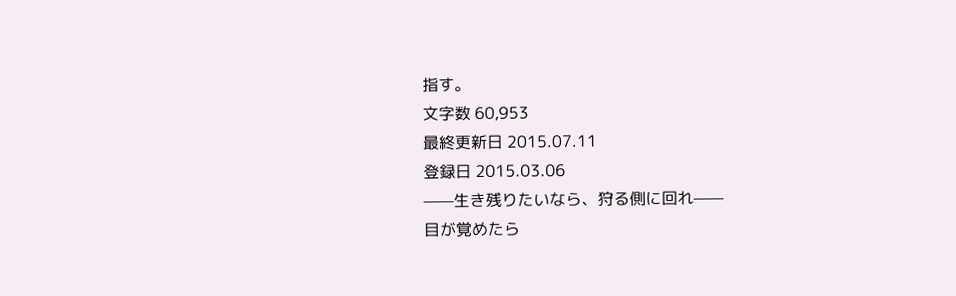指す。
文字数 60,953
最終更新日 2015.07.11
登録日 2015.03.06
——生き残りたいなら、狩る側に回れ——
目が覚めたら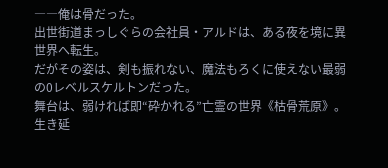――俺は骨だった。
出世街道まっしぐらの会社員・アルドは、ある夜を境に異世界へ転生。
だがその姿は、剣も振れない、魔法もろくに使えない最弱の0レベルスケルトンだった。
舞台は、弱ければ即“砕かれる”亡霊の世界《枯骨荒原》。
生き延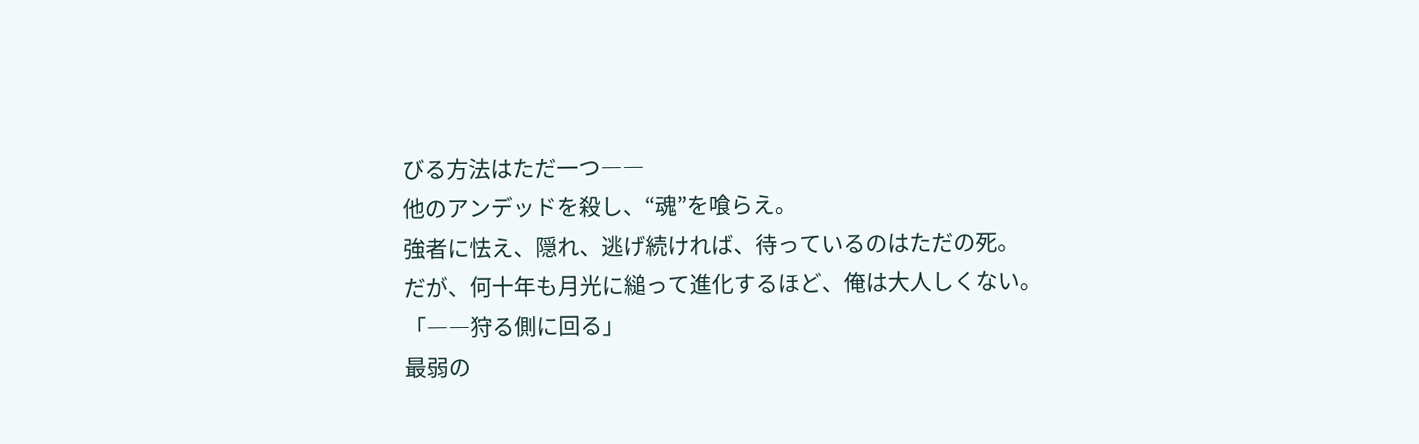びる方法はただ一つ――
他のアンデッドを殺し、“魂”を喰らえ。
強者に怯え、隠れ、逃げ続ければ、待っているのはただの死。
だが、何十年も月光に縋って進化するほど、俺は大人しくない。
「――狩る側に回る」
最弱の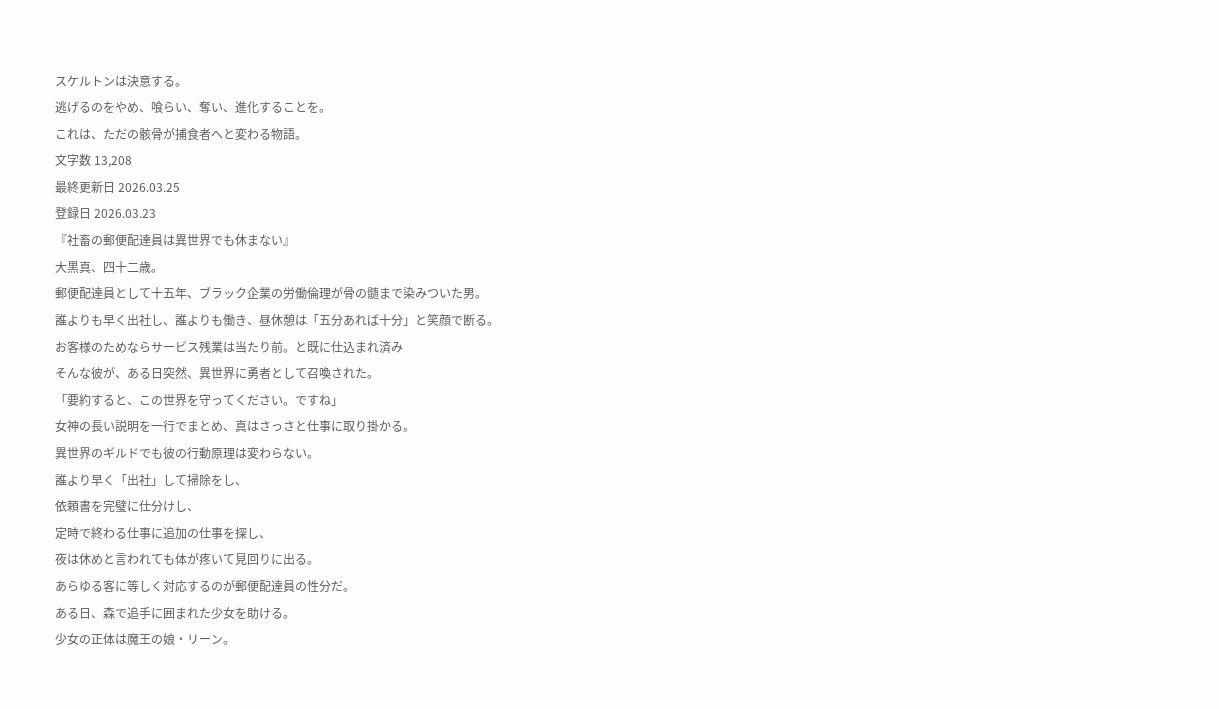スケルトンは決意する。
逃げるのをやめ、喰らい、奪い、進化することを。
これは、ただの骸骨が捕食者へと変わる物語。
文字数 13,208
最終更新日 2026.03.25
登録日 2026.03.23
『社畜の郵便配達員は異世界でも休まない』
大黒真、四十二歳。
郵便配達員として十五年、ブラック企業の労働倫理が骨の髄まで染みついた男。
誰よりも早く出社し、誰よりも働き、昼休憩は「五分あれば十分」と笑顔で断る。
お客様のためならサービス残業は当たり前。と既に仕込まれ済み
そんな彼が、ある日突然、異世界に勇者として召喚された。
「要約すると、この世界を守ってください。ですね」
女神の長い説明を一行でまとめ、真はさっさと仕事に取り掛かる。
異世界のギルドでも彼の行動原理は変わらない。
誰より早く「出社」して掃除をし、
依頼書を完璧に仕分けし、
定時で終わる仕事に追加の仕事を探し、
夜は休めと言われても体が疼いて見回りに出る。
あらゆる客に等しく対応するのが郵便配達員の性分だ。
ある日、森で追手に囲まれた少女を助ける。
少女の正体は魔王の娘・リーン。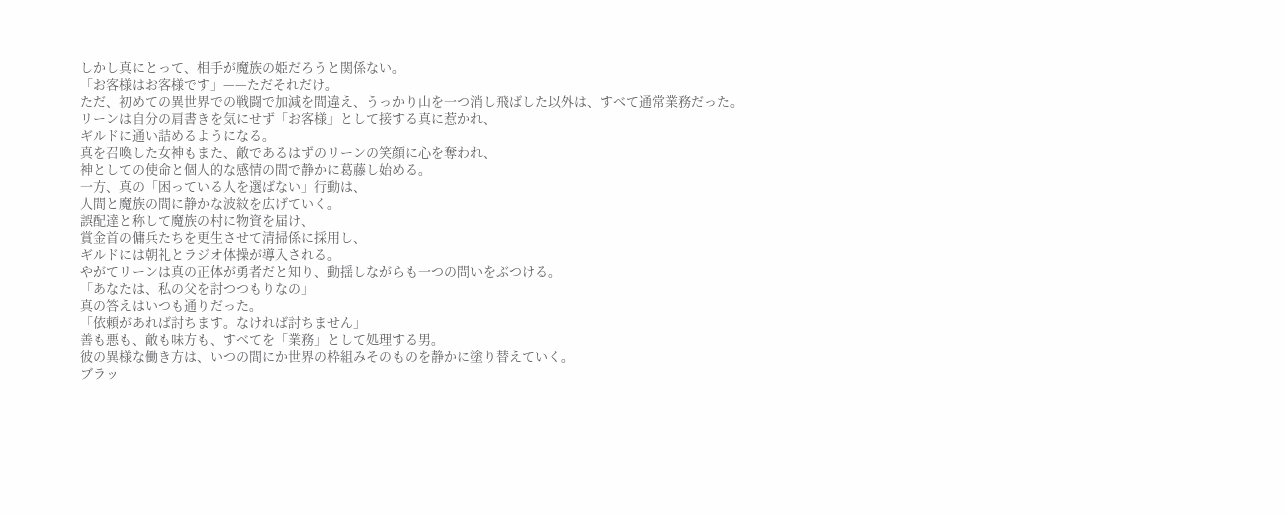しかし真にとって、相手が魔族の姫だろうと関係ない。
「お客様はお客様です」——ただそれだけ。
ただ、初めての異世界での戦闘で加減を間違え、うっかり山を一つ消し飛ばした以外は、すべて通常業務だった。
リーンは自分の肩書きを気にせず「お客様」として接する真に惹かれ、
ギルドに通い詰めるようになる。
真を召喚した女神もまた、敵であるはずのリーンの笑顔に心を奪われ、
神としての使命と個人的な感情の間で静かに葛藤し始める。
一方、真の「困っている人を選ばない」行動は、
人間と魔族の間に静かな波紋を広げていく。
誤配達と称して魔族の村に物資を届け、
賞金首の傭兵たちを更生させて清掃係に採用し、
ギルドには朝礼とラジオ体操が導入される。
やがてリーンは真の正体が勇者だと知り、動揺しながらも一つの問いをぶつける。
「あなたは、私の父を討つつもりなの」
真の答えはいつも通りだった。
「依頼があれば討ちます。なければ討ちません」
善も悪も、敵も味方も、すべてを「業務」として処理する男。
彼の異様な働き方は、いつの間にか世界の枠組みそのものを静かに塗り替えていく。
ブラッ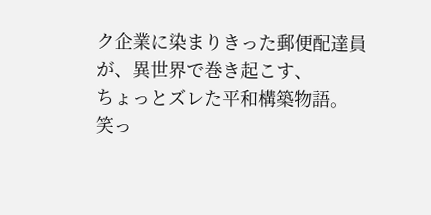ク企業に染まりきった郵便配達員が、異世界で巻き起こす、
ちょっとズレた平和構築物語。
笑っ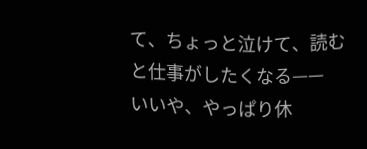て、ちょっと泣けて、読むと仕事がしたくなる——
いいや、やっぱり休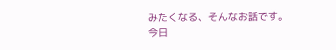みたくなる、そんなお話です。
今日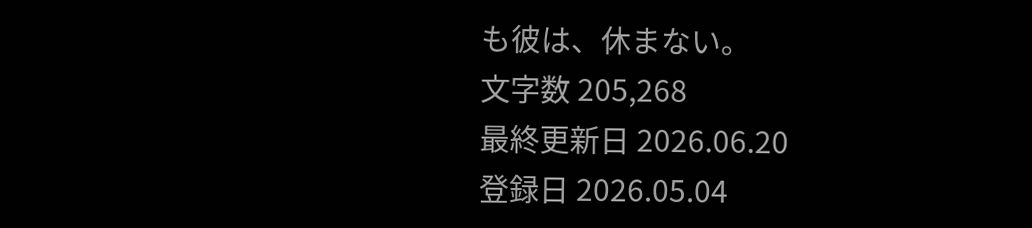も彼は、休まない。
文字数 205,268
最終更新日 2026.06.20
登録日 2026.05.04